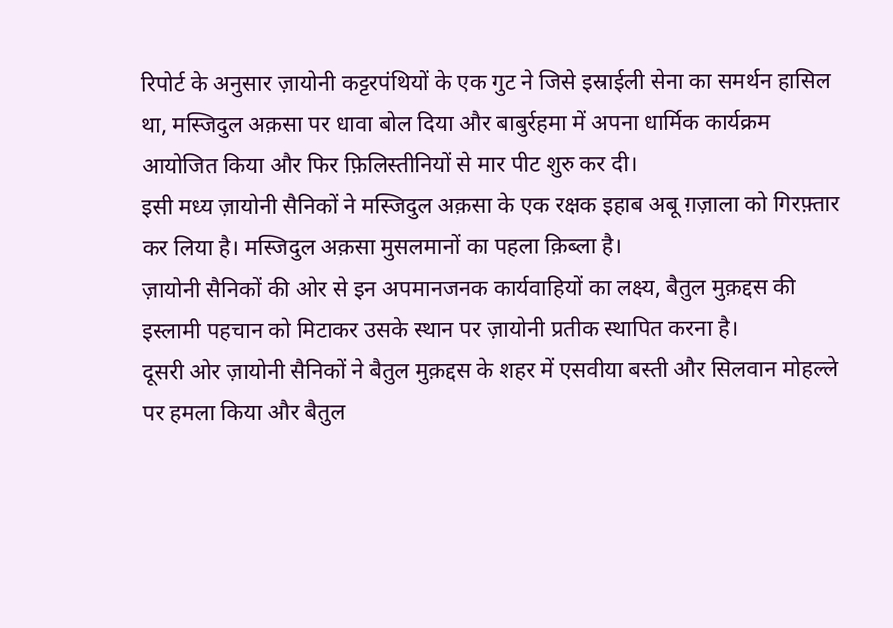रिपोर्ट के अनुसार ज़ायोनी कट्टरपंथियों के एक गुट ने जिसे इस्राईली सेना का समर्थन हासिल था, मस्जिदुल अक़सा पर धावा बोल दिया और बाबुर्रहमा में अपना धार्मिक कार्यक्रम आयोजित किया और फिर फ़िलिस्तीनियों से मार पीट शुरु कर दी।
इसी मध्य ज़ायोनी सैनिकों ने मस्जिदुल अक़सा के एक रक्षक इहाब अबू ग़ज़ाला को गिरफ़्तार कर लिया है। मस्जिदुल अक़सा मुसलमानों का पहला क़िब्ला है।
ज़ायोनी सैनिकों की ओर से इन अपमानजनक कार्यवाहियों का लक्ष्य, बैतुल मुक़द्दस की इस्लामी पहचान को मिटाकर उसके स्थान पर ज़ायोनी प्रतीक स्थापित करना है।
दूसरी ओर ज़ायोनी सैनिकों ने बैतुल मुक़द्दस के शहर में एसवीया बस्ती और सिलवान मोहल्ले पर हमला किया और बैतुल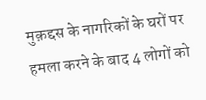मुक़द्दस के नागरिकों के घरों पर हमला करने के बाद 4 लोगों को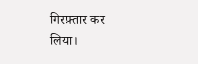गिरफ़्तार कर लिया।